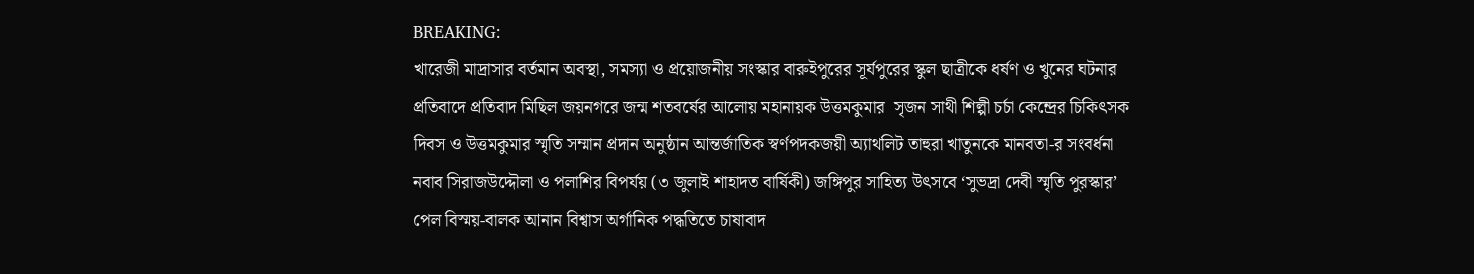BREAKING:
খারেজী মাদ্রাসার বর্তমান অবস্থা, সমস্যা ও প্রয়োজনীয় সংস্কার বারুইপুরের সূর্যপুরের স্কুল ছাত্রীকে ধর্ষণ ও খুনের ঘটনার প্রতিবাদে প্রতিবাদ মিছিল জয়নগরে জন্ম শতবর্ষের আলোয় মহানায়ক উত্তমকুমার  সৃজন সাথী শিল্পী চর্চা কেন্দ্রের চিকিৎসক দিবস ও উত্তমকুমার স্মৃতি সম্মান প্রদান অনুষ্ঠান আন্তর্জাতিক স্বর্ণপদকজয়ী অ্যাথলিট তাহুরা খাতুনকে মানবতা-র সংবর্ধনা নবাব সিরাজউদ্দৌলা ও পলাশির বিপর্যয় (৩ জুলাই শাহাদত বার্ষিকী) জঙ্গিপুর সাহিত্য উৎসবে ‘সুভদ্রা দেবী স্মৃতি পুরস্কার’ পেল বিস্ময়-বালক আনান বিশ্বাস অর্গানিক পদ্ধতিতে চাষাবাদ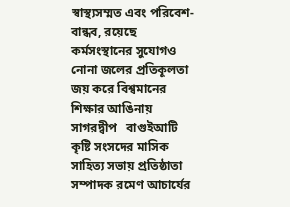স্বাস্থ্যসম্মত এবং পরিবেশ-বান্ধব, রয়েছে কর্মসংস্থানের সুযোগও     নোনা জলের প্রতিকূলতা জয় করে বিশ্বমানের শিক্ষার আঙিনায় সাগরদ্বীপ   বাগুইআটি কৃষ্টি সংসদের মাসিক সাহিত্য সভায় প্রতিষ্ঠাতা সম্পাদক রমেণ আচার্যের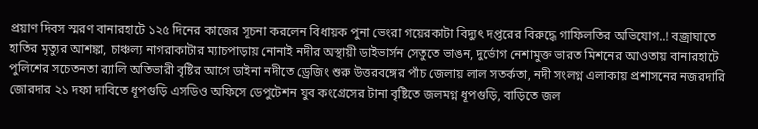প্রয়াণ দিবস স্মরণ বানারহাটে ১২৫ দিনের কাজের সূচনা করলেন বিধায়ক পুনা ভেংরা গয়েরকাটা বিদ্যুৎ দপ্তরের বিরুদ্ধে গাফিলতির অভিযোগ..! বজ্রাঘাতে হাতির মৃত্যুর আশঙ্কা, চাঞ্চল্য নাগরাকাটার ম্যাচপাড়ায় নোনাই নদীর অস্থায়ী ডাইভার্সন সেতুতে ভাঙন, দুর্ভোগ নেশামুক্ত ভারত মিশনের আওতায় বানারহাটে পুলিশের সচেতনতা র‍্যালি অতিভারী বৃষ্টির আগে ডাইনা নদীতে ড্রেজিং শুরু উত্তরবঙ্গের পাঁচ জেলায় লাল সতর্কতা, নদী সংলগ্ন এলাকায় প্রশাসনের নজরদারি জোরদার ২১ দফা দাবিতে ধূপগুড়ি এসডিও অফিসে ডেপুটেশন যুব কংগ্রেসের টানা বৃষ্টিতে জলমগ্ন ধূপগুড়ি, বাড়িতে জল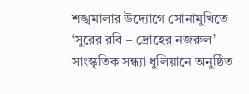শঙ্খমালার উদ্যোগে সোনামুখিতে ‘সুরের রবি – দ্রোহের নজরুল’ সাংস্কৃতিক সন্ধ্যা ধুলিয়ানে অনুষ্ঠিত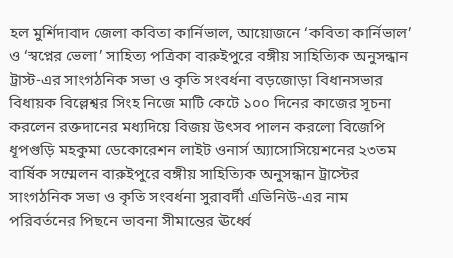হল মুর্শিদাবাদ জেলা কবিতা কার্নিভাল, আয়োজনে ‘কবিতা কার্নিভাল’ ও ‘স্বপ্নের ভেলা’ সাহিত্য পত্রিকা বারুইপুরে বঙ্গীয় সাহিত্যিক অনুসন্ধান ট্রাস্ট-এর সাংগঠনিক সভা ও কৃতি সংবর্ধনা বড়জোড়া বিধানসভার বিধায়ক বিল্লেশ্বর সিংহ নিজে মাটি কেটে ১০০ দিনের কাজের সূচনা করলেন রক্তদানের মধ্যদিয়ে বিজয় উৎসব পালন করলো বিজেপি ধূপগুড়ি মহকুমা ডেকোরেশন লাইট ওনার্স অ্যাসোসিয়েশনের ২৩তম বার্ষিক সম্মেলন বারুইপুরে বঙ্গীয় সাহিত্যিক অনুসন্ধান ট্রাস্টের সাংগঠনিক সভা ও কৃতি সংবর্ধনা সুরাবর্দী এভিনিউ-এর নাম পরিবর্তনের পিছনে ভাবনা সীমান্তের ঊর্ধ্বে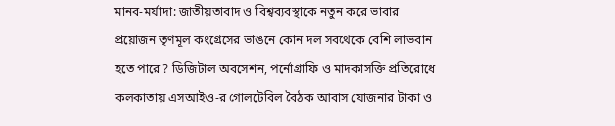মানব-মর্যাদা: জাতীয়তাবাদ ও বিশ্বব্যবস্থাকে নতুন করে ভাবার প্রয়োজন তৃণমূল কংগ্রেসের ভাঙনে কোন দল সবথেকে বেশি লাভবান হতে পারে? ডিজিটাল অবসেশন, পর্নোগ্রাফি ও মাদকাসক্তি প্রতিরোধে কলকাতায় এসআইও-র গোলটেবিল বৈঠক আবাস যোজনার টাকা ও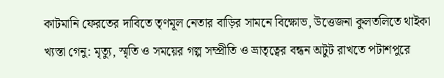কাটমানি ফেরতের দাবিতে তৃণমূল নেতার বাড়ির সামনে বিক্ষোভ, উত্তেজনা কুলতলিতে থাইকা খ্যস্তা গেনু: মৃত্যু, স্মৃতি ও সময়ের গল্প সম্প্রীতি ও ভ্রাতৃত্বের বন্ধন অটুট রাখতে পটাশপুরে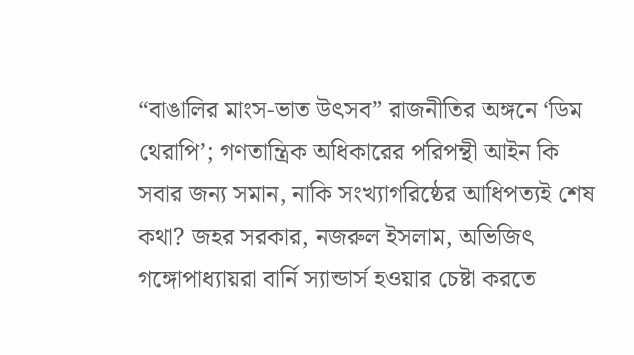“বাঙালির মাংস-ভাত উৎসব” রাজনীতির অঙ্গনে ‘ডিম থেরাপি’; গণতান্ত্রিক অধিকারের পরিপন্থী আইন কি সবার জন্য সমান, নাকি সংখ্যাগরিষ্ঠের আধিপত্যই শেষ কথা? জহর সরকার, নজরুল ইসলাম, অভিজিৎ গঙ্গোপাধ্যায়রা বার্নি স্যান্ডার্স হওয়ার চেষ্টা করতে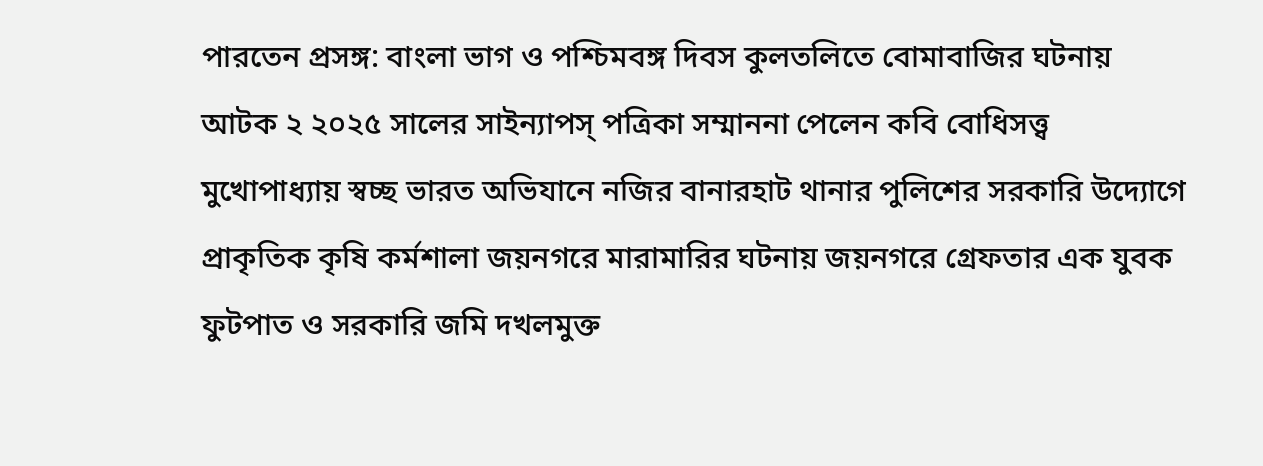পারতেন প্রসঙ্গ: বাংলা ভাগ ও পশ্চিমবঙ্গ দিবস কুলতলিতে বোমাবাজির ঘটনায় আটক ২ ২০২৫ সালের সাইন্যাপস্ পত্রিকা সম্মাননা পেলেন কবি বোধিসত্ত্ব মুখোপাধ্যায় স্বচ্ছ ভারত অভিযানে নজির বানারহাট থানার পুলিশের সরকারি উদ্যোগে প্রাকৃতিক কৃষি কর্মশালা জয়নগরে মারামারির ঘটনায় জয়নগরে গ্রেফতার এক যুবক ফুটপাত ও সরকারি জমি দখলমুক্ত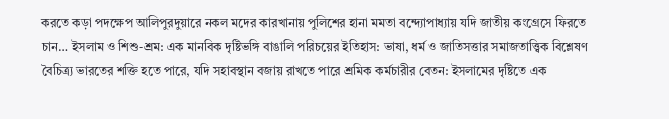করতে কড়া পদক্ষেপ আলিপুরদুয়ারে নকল মদের কারখানায় পুলিশের হানা মমতা বন্দ্যোপাধ্যায় যদি জাতীয় কংগ্রেসে ফিরতে চান… ইসলাম ও শিশু-শ্রম: এক মানবিক দৃষ্টিভঙ্গি বাঙালি পরিচয়ের ইতিহাস: ভাষা, ধর্ম ও জাতিসত্তার সমাজতাত্ত্বিক বিশ্লেষণ বৈচিত্র্য ভারতের শক্তি হতে পারে, যদি সহাবস্থান বজায় রাখতে পারে শ্রমিক কর্মচারীর বেতন: ইসলামের দৃষ্টিতে এক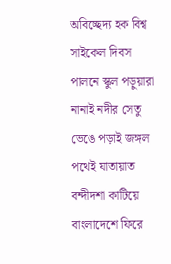অবিচ্ছেদ্য হক বিশ্ব সাইকেল দিবস পালনে স্কুল পড়ুয়ারা নানাই নদীর সেতু ভেঙে পড়াই জঙ্গল পথেই যাতায়াত বন্দীদশা কাটিয়ে বাংলাদেশে ফিরে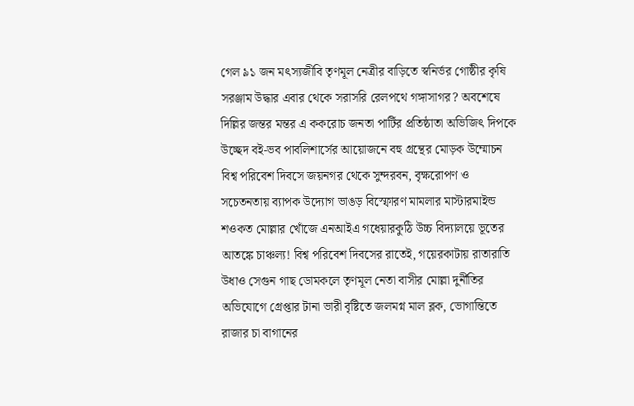গেল ৯১ জন মৎস্যজীবি তৃণমূল নেত্রীর বাড়িতে স্বনির্ভর গোষ্ঠীর কৃষি সরঞ্জাম উদ্ধার এবার থেকে সরাসরি রেলপথে গঙ্গাসাগর? অবশেষে দিল্লির জন্তর মন্তর এ ককরোচ জনতা পার্টির প্রতিষ্ঠাতা অভিজিৎ দিপকে উচ্ছেদ বই-ভব পাবলিশার্সের আয়োজনে বহু গ্রন্থের মোড়ক উম্মোচন বিশ্ব পরিবেশ দিবসে জয়নগর থেকে সুন্দরবন, বৃক্ষরোপণ ও সচেতনতায় ব্যাপক উদ্যোগ ভাঙড় বিস্ফোরণ মামলার মাস্টারমাইন্ড শওকত মোল্লার খোঁজে এনআইএ গধেয়ারকুঠি উচ্চ বিদ্যালয়ে ভূতের আতঙ্কে চাঞ্চল্য! বিশ্ব পরিবেশ দিবসের রাতেই, গয়েরকাটায় রাতারাতি উধাও সেগুন গাছ ডোমকলে তৃণমূল নেতা বাসীর মোল্লা দুর্নীতির অভিযোগে গ্রেপ্তার টানা ভারী বৃষ্টিতে জলমগ্ন মাল ব্লক, ভোগান্তিতে রাজার চা বাগানের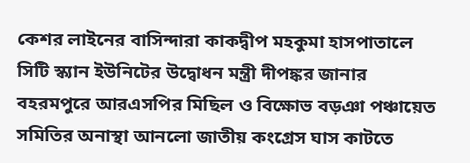কেশর লাইনের বাসিন্দারা কাকদ্বীপ মহকুমা হাসপাতালে সিটি স্ক্যান ইউনিটের উদ্বোধন মন্ত্রী দীপঙ্কর জানার বহরমপুরে আরএসপির মিছিল ও বিক্ষোভ বড়ঞা পঞ্চায়েত সমিতির অনাস্থা আনলো জাতীয় কংগ্রেস ঘাস কাটতে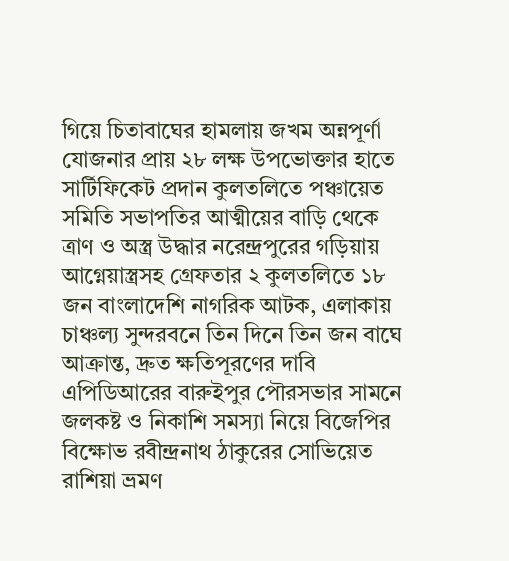গিয়ে চিতাবাঘের হামলায় জখম অন্নপূর্ণা যোজনার প্রায় ২৮ লক্ষ উপভোক্তার হাতে সার্টিফিকেট প্রদান কুলতলিতে পঞ্চায়েত সমিতি সভাপতির আত্মীয়ের বাড়ি থেকে ত্রাণ ও অস্ত্র উদ্ধার নরেন্দ্রপুরের গড়িয়ায় আগ্নেয়াস্ত্রসহ গ্রেফতার ২ কুলতলিতে ১৮ জন বাংলাদেশি নাগরিক আটক, এলাকায় চাঞ্চল্য সুন্দরবনে তিন দিনে তিন জন বাঘে আক্রান্ত, দ্রুত ক্ষতিপূরণের দাবি এপিডিআরের বারুইপুর পৌরসভার সামনে জলকষ্ট ও নিকাশি সমস্যা নিয়ে বিজেপির বিক্ষোভ রবীন্দ্রনাথ ঠাকুরের সোভিয়েত রাশিয়া ভ্রমণ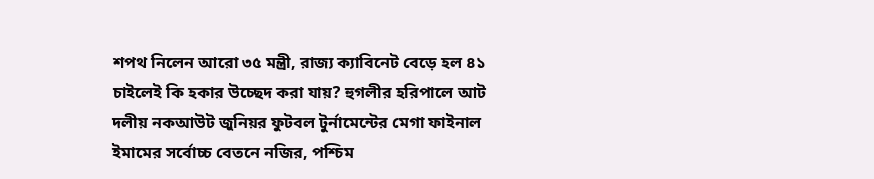শপথ নিলেন আরো ৩৫ মন্ত্রী, রাজ্য ক্যাবিনেট বেড়ে হল ৪১ চাইলেই কি হকার উচ্ছেদ করা যায়? হুগলীর হরিপালে আট দলীয় নকআউট জুনিয়র ফুটবল টুর্নামেন্টের মেগা ফাইনাল ইমামের সর্বোচ্চ বেতনে নজির, পশ্চিম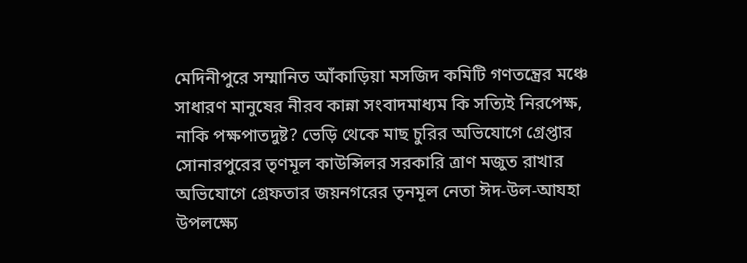মেদিনীপুরে সম্মানিত আঁকাড়িয়া মসজিদ কমিটি গণতন্ত্রের মঞ্চে সাধারণ মানুষের নীরব কান্না সংবাদমাধ্যম কি সত্যিই নিরপেক্ষ, নাকি পক্ষপাতদুষ্ট? ভেড়ি থেকে মাছ চুরির অভিযোগে গ্রেপ্তার সোনারপুরের তৃণমূল কাউন্সিলর সরকারি ত্রাণ মজুত রাখার অভিযোগে গ্রেফতার জয়নগরের তৃনমূল নেতা ঈদ-উল-আযহা উপলক্ষ্যে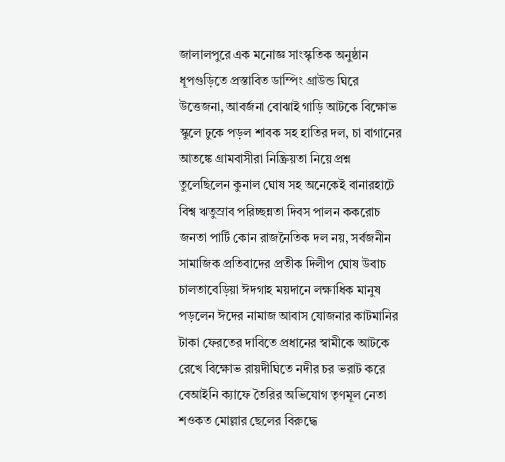জালালপুরে এক মনোজ্ঞ সাংস্কৃতিক অনুষ্ঠান ধূপগুড়িতে প্রস্তাবিত ডাম্পিং গ্রাউন্ড ঘিরে উত্তেজনা, আবর্জনা বোঝাই গাড়ি আটকে বিক্ষোভ স্কুলে ঢুকে পড়ল শাবক সহ হাতির দল, চা বাগানের আতঙ্কে গ্রামবাসীরা নিষ্ক্রিয়তা নিয়ে প্রশ্ন তুলেছিলেন কুনাল ঘোষ সহ অনেকেই বানারহাটে বিশ্ব ঋতুস্রাব পরিচ্ছন্নতা দিবস পালন ককরোচ জনতা পার্টি কোন রাজনৈতিক দল নয়, সর্বজনীন সামাজিক প্রতিবাদের প্রতীক দিলীপ ঘোষ উবাচ চালতাবেড়িয়া ঈদগাহ ময়দানে লক্ষাধিক মানুষ পড়লেন ঈদের নামাজ আবাস যোজনার কাটমানির টাকা ফেরতের দাবিতে প্রধানের স্বামীকে আটকে রেখে বিক্ষোভ রায়দীঘিতে নদীর চর ভরাট করে বেআইনি ক্যাফে তৈরির অভিযোগ তৃণমূল নেতা শওকত মোল্লার ছেলের বিরুদ্ধে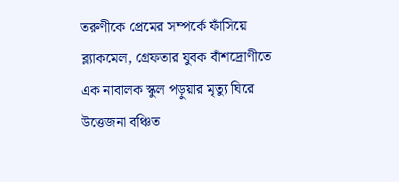তরুণীকে প্রেমের সম্পর্কে ফাঁসিয়ে ব্ল্যাকমেল, গ্রেফতার যুবক বাঁশদ্রোণীতে এক নাবালক স্কুল পড়ুয়ার মৃত্যু ঘিরে উত্তেজনা বঞ্চিত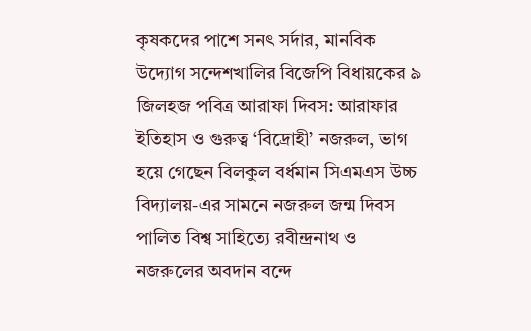কৃষকদের পাশে সনৎ সর্দার, মানবিক উদ্যোগ সন্দেশখালির বিজেপি বিধায়কের ৯ জিলহজ পবিত্র আরাফা দিবস: আরাফার ইতিহাস ও গুরুত্ব ‘বিদ্রোহী’ নজরুল, ভাগ হয়ে গেছেন বিলকুল বর্ধমান সিএমএস উচ্চ বিদ্যালয়-এর সামনে নজরুল জন্ম দিবস পালিত বিশ্ব সাহিত্যে রবীন্দ্রনাথ ও নজরুলের অবদান বন্দে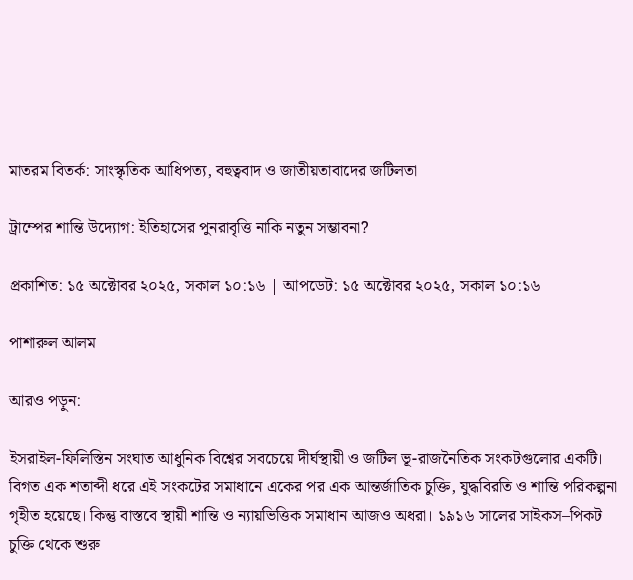মাতরম বিতর্ক: সাংস্কৃতিক আধিপত্য, বহুত্ববাদ ও জাতীয়তাবাদের জটিলতা

ট্রাম্পের শান্তি উদ্যোগ: ইতিহাসের পুনরাবৃত্তি নাকি নতুন সম্ভাবনা?

প্রকাশিত: ১৫ অক্টোবর ২০২৫, সকাল ১০:১৬ | আপডেট: ১৫ অক্টোবর ২০২৫, সকাল ১০:১৬

পাশারুল আলম

আরও পড়ুন:

ইসরাইল-ফিলিস্তিন সংঘাত আধুনিক বিশ্বের সবচেয়ে দীর্ঘস্থায়ী ও জটিল ভূ-রাজনৈতিক সংকটগুলোর একটি। বিগত এক শতাব্দী ধরে এই সংকটের সমাধানে একের পর এক আন্তর্জাতিক চুক্তি, যুদ্ধবিরতি ও শান্তি পরিকল্পনা গৃহীত হয়েছে। কিন্তু বাস্তবে স্থায়ী শান্তি ও ন্যায়ভিত্তিক সমাধান আজও অধরা। ১৯১৬ সালের সাইকস–পিকট চুক্তি থেকে শুরু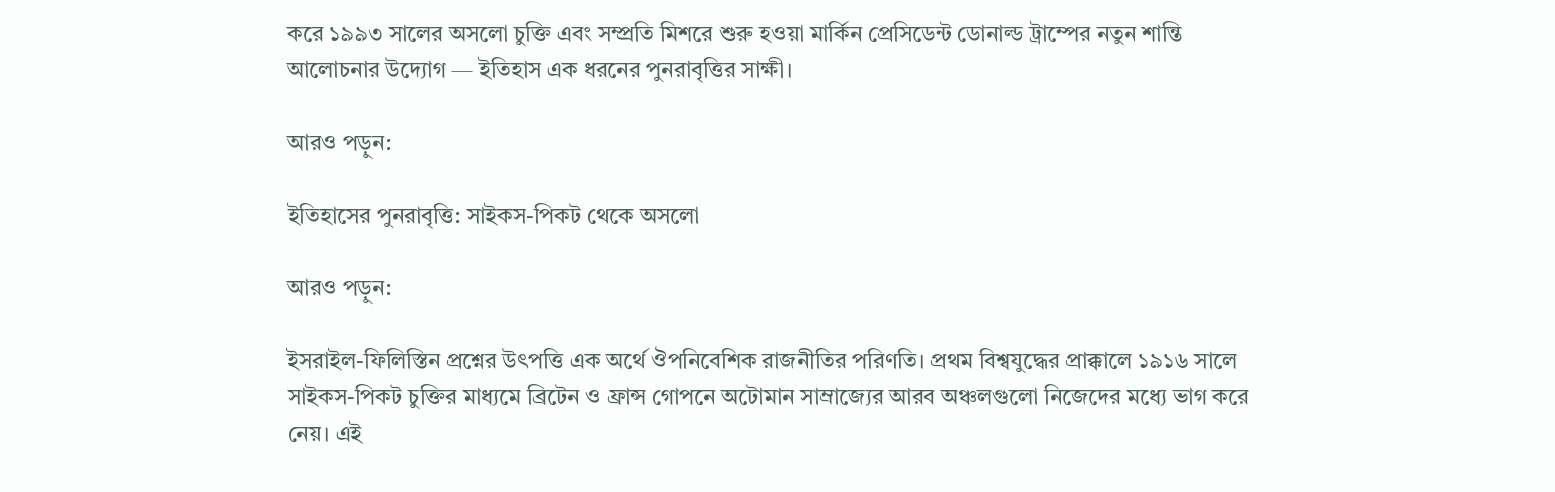করে ১৯৯৩ সালের অসলো চুক্তি এবং সম্প্রতি মিশরে শুরু হওয়া মার্কিন প্রেসিডেন্ট ডোনাল্ড ট্রাম্পের নতুন শান্তি আলোচনার উদ্যোগ — ইতিহাস এক ধরনের পুনরাবৃত্তির সাক্ষী।

আরও পড়ুন:

ইতিহাসের পুনরাবৃত্তি: সাইকস-পিকট থেকে অসলো

আরও পড়ুন:

ইসরাইল-ফিলিস্তিন প্রশ্নের উৎপত্তি এক অর্থে ঔপনিবেশিক রাজনীতির পরিণতি। প্রথম বিশ্বযুদ্ধের প্রাক্কালে ১৯১৬ সালে সাইকস-পিকট চুক্তির মাধ্যমে ব্রিটেন ও ফ্রান্স গোপনে অটোমান সাম্রাজ্যের আরব অঞ্চলগুলো নিজেদের মধ্যে ভাগ করে নেয়। এই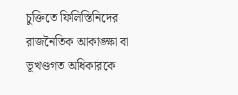চুক্তিতে ফিলিস্তিনিদের রাজনৈতিক আকাঙ্ক্ষা বা ভূখণ্ডগত অধিকারকে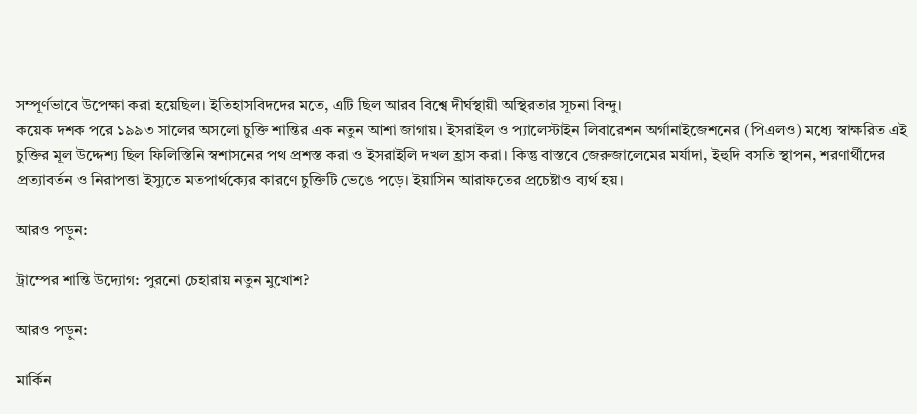সম্পূর্ণভাবে উপেক্ষা করা হয়েছিল। ইতিহাসবিদদের মতে, এটি ছিল আরব বিশ্বে দীর্ঘস্থায়ী অস্থিরতার সূচনা বিন্দু।
কয়েক দশক পরে ১৯৯৩ সালের অসলো চুক্তি শান্তির এক নতুন আশা জাগায়। ইসরাইল ও প্যালেস্টাইন লিবারেশন অর্গানাইজেশনের (পিএলও) মধ্যে স্বাক্ষরিত এই চুক্তির মূল উদ্দেশ্য ছিল ফিলিস্তিনি স্বশাসনের পথ প্রশস্ত করা ও ইসরাইলি দখল হ্রাস করা। কিন্তু বাস্তবে জেরুজালেমের মর্যাদা, ইহুদি বসতি স্থাপন, শরণার্থীদের প্রত্যাবর্তন ও নিরাপত্তা ইস্যুতে মতপার্থক্যের কারণে চুক্তিটি ভেঙে পড়ে। ইয়াসিন আরাফতের প্রচেষ্টাও ব্যর্থ হয়।

আরও পড়ুন:

ট্রাম্পের শান্তি উদ্যোগ: পুরনো চেহারায় নতুন মুখোশ?

আরও পড়ুন:

মার্কিন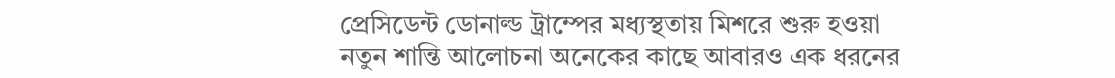প্রেসিডেন্ট ডোনাল্ড ট্রাম্পের মধ্যস্থতায় মিশরে শুরু হওয়া নতুন শান্তি আলোচনা অনেকের কাছে আবারও এক ধরনের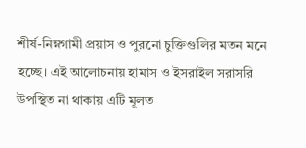শীর্ষ-নিম্নগামী প্রয়াস ও পুরনো চুক্তিগুলির মতন মনে হচ্ছে। এই আলোচনায় হামাস ও ইসরাইল সরাসরি উপস্থিত না থাকায় এটি মূলত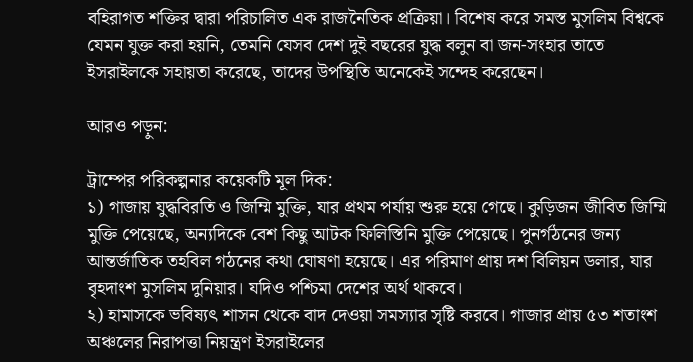বহিরাগত শক্তির দ্বারা পরিচালিত এক রাজনৈতিক প্রক্রিয়া। বিশেষ করে সমস্ত মুসলিম বিশ্বকে যেমন যুক্ত করা হয়নি, তেমনি যেসব দেশ দুই বছরের যুদ্ধ বলুন বা জন-সংহার তাতে ইসরাইলকে সহায়তা করেছে, তাদের উপস্থিতি অনেকেই সন্দেহ করেছেন।

আরও পড়ুন:

ট্রাম্পের পরিকল্পনার কয়েকটি মূল দিক:
১) গাজায় যুদ্ধবিরতি ও জিম্মি মুক্তি, যার প্রথম পর্যায় শুরু হয়ে গেছে। কুড়িজন জীবিত জিম্মি মুক্তি পেয়েছে, অন্যদিকে বেশ কিছু আটক ফিলিস্তিনি মুক্তি পেয়েছে। পুনর্গঠনের জন্য আন্তর্জাতিক তহবিল গঠনের কথা ঘোষণা হয়েছে। এর পরিমাণ প্রায় দশ বিলিয়ন ডলার, যার বৃহদাংশ মুসলিম দুনিয়ার। যদিও পশ্চিমা দেশের অর্থ থাকবে।
২) হামাসকে ভবিষ্যৎ শাসন থেকে বাদ দেওয়া সমস্যার সৃষ্টি করবে। গাজার প্রায় ৫৩ শতাংশ অঞ্চলের নিরাপত্তা নিয়ন্ত্রণ ইসরাইলের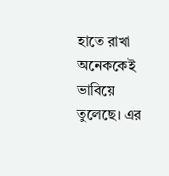হাতে রাখা অনেককেই ভাবিয়ে তুলেছে। এর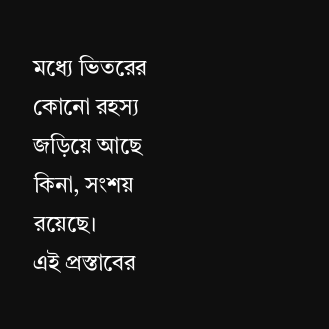মধ্যে ভিতরের কোনো রহস্য জড়িয়ে আছে কিনা, সংশয় রয়েছে।
এই প্রস্তাবের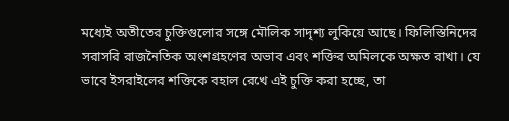মধ্যেই অতীতের চুক্তিগুলোর সঙ্গে মৌলিক সাদৃশ্য লুকিয়ে আছে। ফিলিস্তিনিদের সরাসরি রাজনৈতিক অংশগ্রহণের অভাব এবং শক্তির অমিলকে অক্ষত রাখা। যে ভাবে ইসরাইলের শক্তিকে বহাল রেখে এই চুক্তি করা হচ্ছে, তা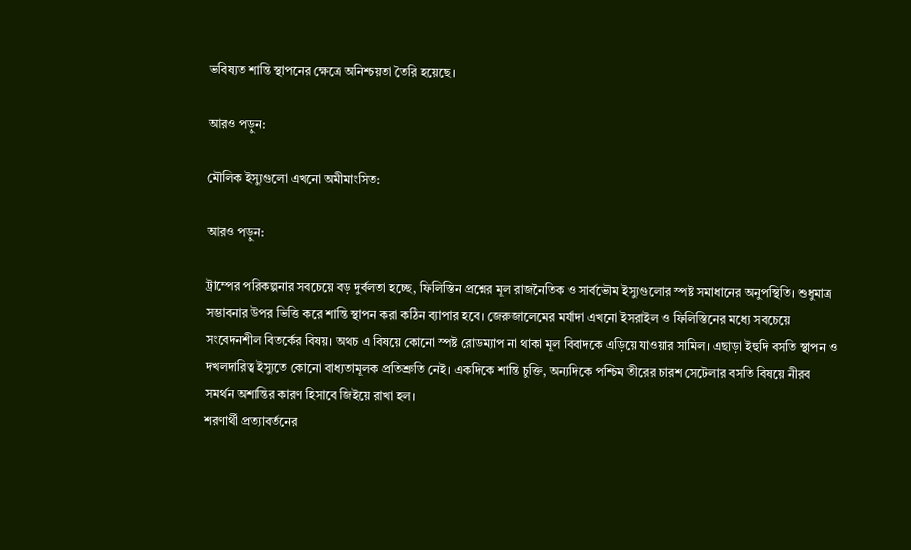ভবিষ্যত শান্তি স্থাপনের ক্ষেত্রে অনিশ্চয়তা তৈরি হয়েছে।

আরও পড়ুন:

মৌলিক ইস্যুগুলো এখনো অমীমাংসিত:

আরও পড়ুন:

ট্রাম্পের পরিকল্পনার সবচেয়ে বড় দুর্বলতা হচ্ছে, ফিলিস্তিন প্রশ্নের মূল রাজনৈতিক ও সার্বভৌম ইস্যুগুলোর স্পষ্ট সমাধানের অনুপস্থিতি। শুধুমাত্র সম্ভাবনার উপর ভিত্তি করে শান্তি স্থাপন করা কঠিন ব্যাপার হবে। জেরুজালেমের মর্যাদা এখনো ইসরাইল ও ফিলিস্তিনের মধ্যে সবচেয়ে সংবেদনশীল বিতর্কের বিষয়। অথচ এ বিষয়ে কোনো স্পষ্ট রোডম্যাপ না থাকা মূল বিবাদকে এড়িয়ে যাওয়ার সামিল। এছাড়া ইহুদি বসতি স্থাপন ও দখলদারিত্ব ইস্যুতে কোনো বাধ্যতামূলক প্রতিশ্রুতি নেই। একদিকে শান্তি চুক্তি, অন্যদিকে পশ্চিম তীরের চারশ সেটেলার বসতি বিষয়ে নীরব সমর্থন অশান্তির কারণ হিসাবে জিইয়ে রাখা হল।
শরণার্থী প্রত্যাবর্তনের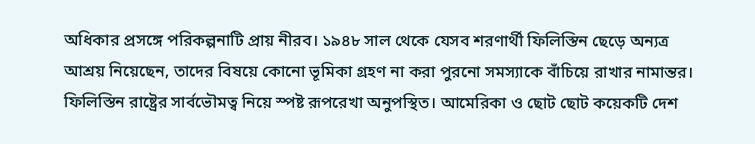অধিকার প্রসঙ্গে পরিকল্পনাটি প্রায় নীরব। ১৯৪৮ সাল থেকে যেসব শরণার্থী ফিলিস্তিন ছেড়ে অন্যত্র আশ্রয় নিয়েছেন, তাদের বিষয়ে কোনো ভূমিকা গ্রহণ না করা পুরনো সমস্যাকে বাঁচিয়ে রাখার নামান্তর। ফিলিস্তিন রাষ্ট্রের সার্বভৌমত্ব নিয়ে স্পষ্ট রূপরেখা অনুপস্থিত। আমেরিকা ও ছোট ছোট কয়েকটি দেশ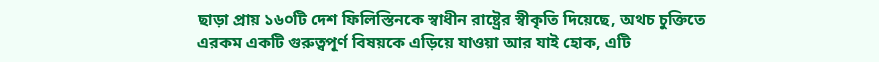ছাড়া প্রায় ১৬০টি দেশ ফিলিস্তিনকে স্বাধীন রাষ্ট্রের স্বীকৃতি দিয়েছে, অথচ চুক্তিতে এরকম একটি গুরুত্বপূর্ণ বিষয়কে এড়িয়ে যাওয়া আর যাই হোক, এটি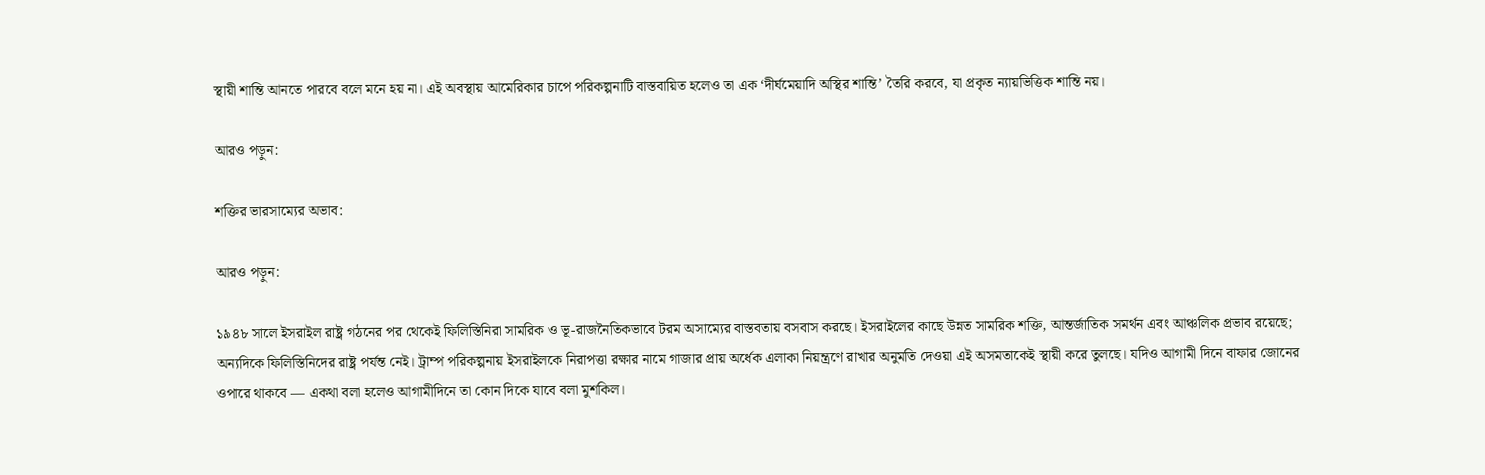স্থায়ী শান্তি আনতে পারবে বলে মনে হয় না। এই অবস্থায় আমেরিকার চাপে পরিকল্পনাটি বাস্তবায়িত হলেও তা এক ‘দীর্ঘমেয়াদি অস্থির শান্তি’ তৈরি করবে, যা প্রকৃত ন্যায়ভিত্তিক শান্তি নয়।

আরও পড়ুন:

শক্তির ভারসাম্যের অভাব:

আরও পড়ুন:

১৯৪৮ সালে ইসরাইল রাষ্ট্র গঠনের পর থেকেই ফিলিস্তিনিরা সামরিক ও ভূ-রাজনৈতিকভাবে টরম অসাম্যের বাস্তবতায় বসবাস করছে। ইসরাইলের কাছে উন্নত সামরিক শক্তি, আন্তর্জাতিক সমর্থন এবং আঞ্চলিক প্রভাব রয়েছে; অন্যদিকে ফিলিস্তিনিদের রাষ্ট্র পর্যন্ত নেই। ট্রাম্প পরিকল্পনায় ইসরাইলকে নিরাপত্তা রক্ষার নামে গাজার প্রায় অর্ধেক এলাকা নিয়ন্ত্রণে রাখার অনুমতি দেওয়া এই অসমতাকেই স্থায়ী করে তুলছে। যদিও আগামী দিনে বাফার জোনের ওপারে থাকবে — একথা বলা হলেও আগামীদিনে তা কোন দিকে যাবে বলা মুশকিল।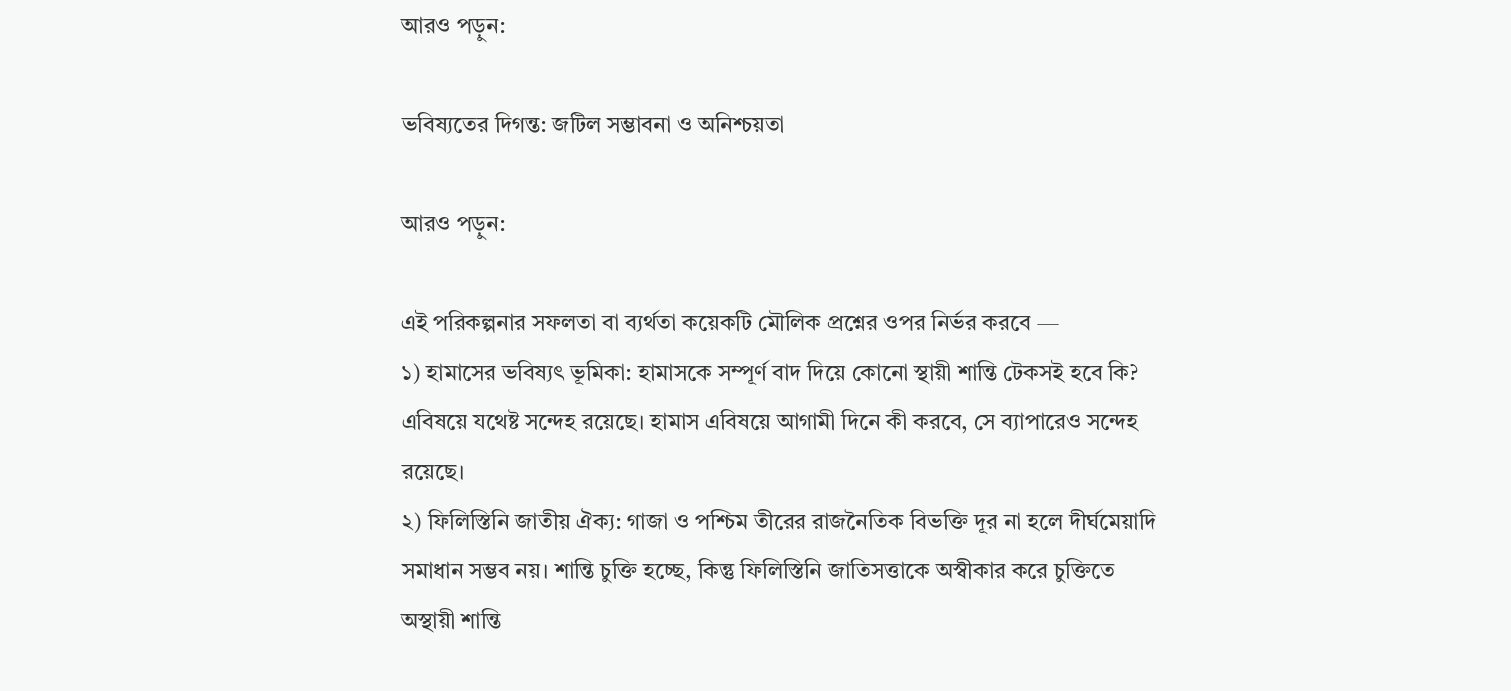আরও পড়ুন:

ভবিষ্যতের দিগন্ত: জটিল সম্ভাবনা ও অনিশ্চয়তা

আরও পড়ুন:

এই পরিকল্পনার সফলতা বা ব্যর্থতা কয়েকটি মৌলিক প্রশ্নের ওপর নির্ভর করবে —
১) হামাসের ভবিষ্যৎ ভূমিকা: হামাসকে সম্পূর্ণ বাদ দিয়ে কোনো স্থায়ী শান্তি টেকসই হবে কি? এবিষয়ে যথেষ্ট সন্দেহ রয়েছে। হামাস এবিষয়ে আগামী দিনে কী করবে, সে ব্যাপারেও সন্দেহ রয়েছে।
২) ফিলিস্তিনি জাতীয় ঐক্য: গাজা ও পশ্চিম তীরের রাজনৈতিক বিভক্তি দূর না হলে দীর্ঘমেয়াদি সমাধান সম্ভব নয়। শান্তি চুক্তি হচ্ছে, কিন্তু ফিলিস্তিনি জাতিসত্তাকে অস্বীকার করে চুক্তিতে অস্থায়ী শান্তি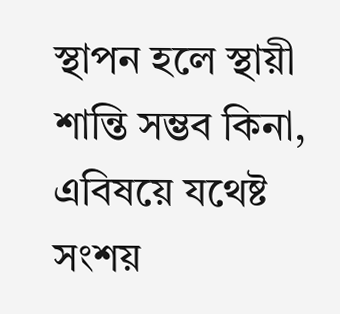স্থাপন হলে স্থায়ী শান্তি সম্ভব কিনা, এবিষয়ে যথেষ্ট সংশয়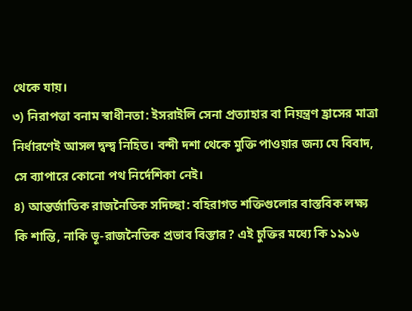থেকে যায়।
৩) নিরাপত্তা বনাম স্বাধীনতা: ইসরাইলি সেনা প্রত্যাহার বা নিয়ন্ত্রণ হ্রাসের মাত্রা নির্ধারণেই আসল দ্বন্দ্ব নিহিত। বন্দী দশা থেকে মুক্তি পাওয়ার জন্য যে বিবাদ, সে ব্যাপারে কোনো পথ নির্দেশিকা নেই।
৪) আন্তর্জাতিক রাজনৈতিক সদিচ্ছা: বহিরাগত শক্তিগুলোর বাস্তবিক লক্ষ্য কি শান্তি, নাকি ভূ-রাজনৈতিক প্রভাব বিস্তার? এই চুক্তির মধ্যে কি ১৯১৬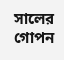সালের গোপন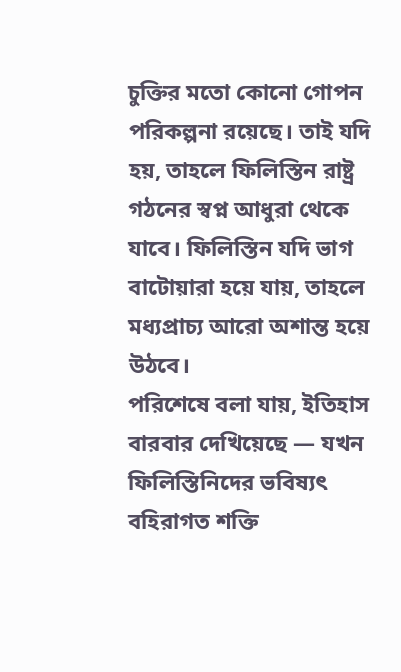চুক্তির মতো কোনো গোপন পরিকল্পনা রয়েছে। তাই যদি হয়, তাহলে ফিলিস্তিন রাষ্ট্র গঠনের স্বপ্ন আধুরা থেকে যাবে। ফিলিস্তিন যদি ভাগ বাটোয়ারা হয়ে যায়, তাহলে মধ্যপ্রাচ্য আরো অশান্ত হয়ে উঠবে।
পরিশেষে বলা যায়, ইতিহাস বারবার দেখিয়েছে — যখন ফিলিস্তিনিদের ভবিষ্যৎ বহিরাগত শক্তি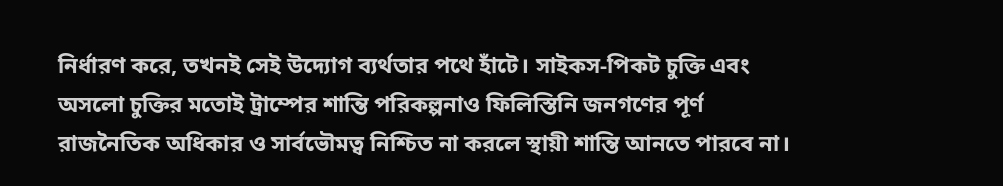নির্ধারণ করে, তখনই সেই উদ্যোগ ব্যর্থতার পথে হাঁটে। সাইকস-পিকট চুক্তি এবং অসলো চুক্তির মতোই ট্রাম্পের শান্তি পরিকল্পনাও ফিলিস্তিনি জনগণের পূর্ণ রাজনৈতিক অধিকার ও সার্বভৌমত্ব নিশ্চিত না করলে স্থায়ী শান্তি আনতে পারবে না।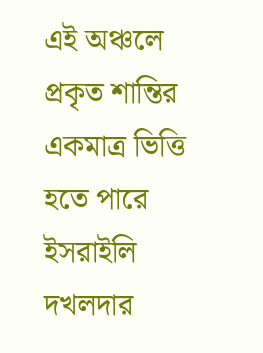এই অঞ্চলে প্রকৃত শান্তির একমাত্র ভিত্তি হতে পারে ইসরাইলি দখলদার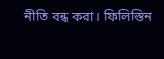নীতি বন্ধ করা। ফিলিস্তিন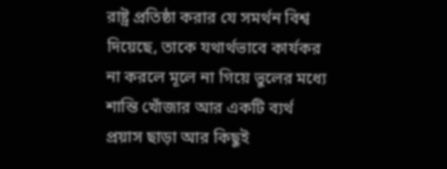রাষ্ট্র প্রতিষ্ঠা করার যে সমর্থন বিশ্ব দিয়েছে, তাকে যথার্থভাবে কার্যকর না করলে মূলে না গিয়ে ভুলের মধ্যে শান্তি খোঁজার আর একটি ব্যর্থ প্রয়াস ছাড়া আর কিছুই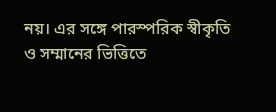নয়। এর সঙ্গে পারস্পরিক স্বীকৃতি ও সম্মানের ভিত্তিতে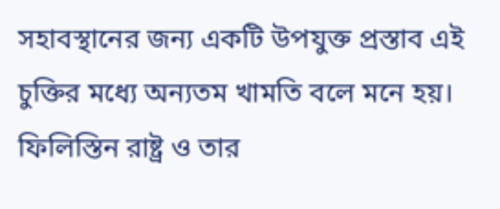সহাবস্থানের জন্য একটি উপযুক্ত প্রস্তাব এই চুক্তির মধ্যে অন্যতম খামতি বলে মনে হয়। ফিলিস্তিন রাষ্ট্র ও তার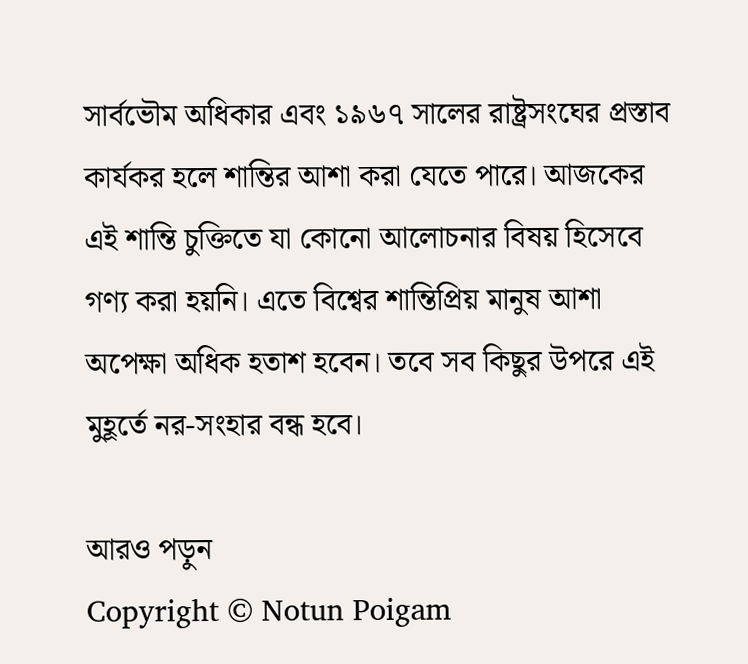সার্বভৌম অধিকার এবং ১৯৬৭ সালের রাষ্ট্রসংঘের প্রস্তাব কার্যকর হলে শান্তির আশা করা যেতে পারে। আজকের এই শান্তি চুক্তিতে যা কোনো আলোচনার বিষয় হিসেবে গণ্য করা হয়নি। এতে বিশ্বের শান্তিপ্রিয় মানুষ আশা অপেক্ষা অধিক হতাশ হবেন। তবে সব কিছুর উপরে এই মুহূর্তে নর-সংহার বন্ধ হবে।

আরও পড়ুন
Copyright © Notun Poigam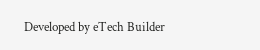Developed by eTech Builder